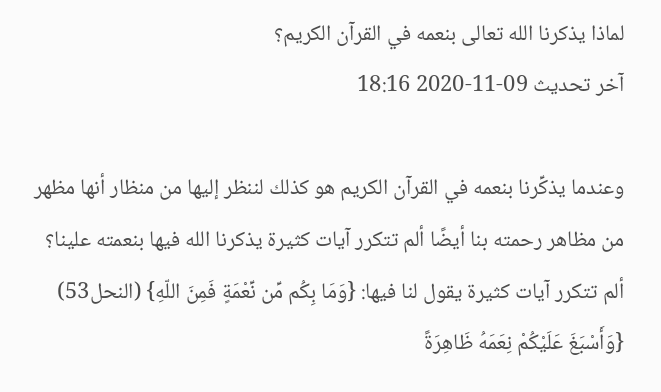لماذا يذكرنا الله تعالى بنعمه في القرآن الكريم؟
آخر تحديث 09-11-2020 18:16

وعندما يذكِّرنا بنعمه في القرآن الكريم هو كذلك لننظر إليها من منظار أنها مظهر من مظاهر رحمته بنا أيضًا ألم تتكرر آيات كثيرة يذكرنا الله فيها بنعمته علينا؟ ألم تتكرر آيات كثيرة يقول لنا فيها: {وَمَا بِكُم مِّن نِّعْمَةٍ فَمِنَ اللّهِ} (النحل53) {وَأَسْبَغَ عَلَيْكُمْ نِعَمَهُ ظَاهِرَةً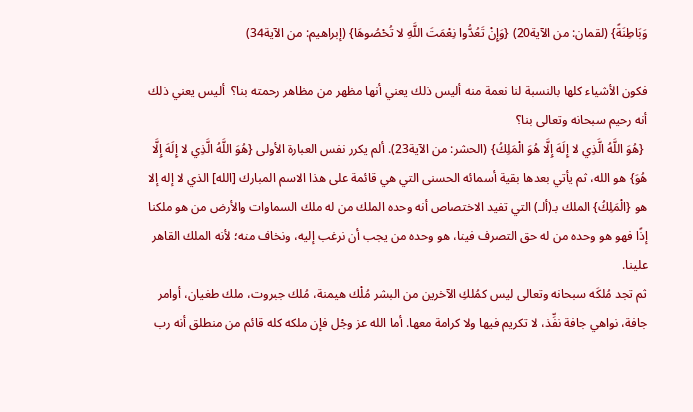وَبَاطِنَةً} (لقمان: من الآية20) {وَإِنْ تَعُدُّوا نِعْمَتَ اللَّهِ لا تُحْصُوهَا} (إبراهيم: من الآية34)

فكون الأشياء كلها بالنسبة لنا نعمة منه أليس ذلك يعني أنها مظهر من مظاهر رحمته بنا؟  أليس يعني ذلك أنه رحيم سبحانه وتعالى بنا؟
 {هُوَ اللَّهُ الَّذِي لا إِلَهَ إِلَّا هُوَ الْمَلِكُ} (الحشر: من الآية23). ألم يكرر نفس العبارة الأولى {هُوَ اللَّهُ الَّذِي لا إِلَهَ إِلَّا هُوَ} هو الله، ثم يأتي بعدها بقية أسمائه الحسنى التي هي قائمة على هذا الاسم المبارك [الله] الذي لا إله إلا هو {الْمَلِكُ} الملك بـ(ألـ) التي تفيد الاختصاص أنه وحده الملك من له ملك السماوات والأرض من هو ملكنا إذًا فهو هو وحده من له حق التصرف فينا، هو وحده من يجب أن نرغب إليه، ونخاف منه؛ لأنه الملك القاهر علينا.
ثم تجد مُلكَه سبحانه وتعالى ليس كمُلكِ الآخرين من البشر مُلْك هيمنة، مُلك جبروت، ملك طغيان، أوامر جافة، نواهي جافة نفِّذ، لا تكريم فيها ولا كرامة معها. أما الله عز وجْل فإن ملكه كله قائم من منطلق أنه رب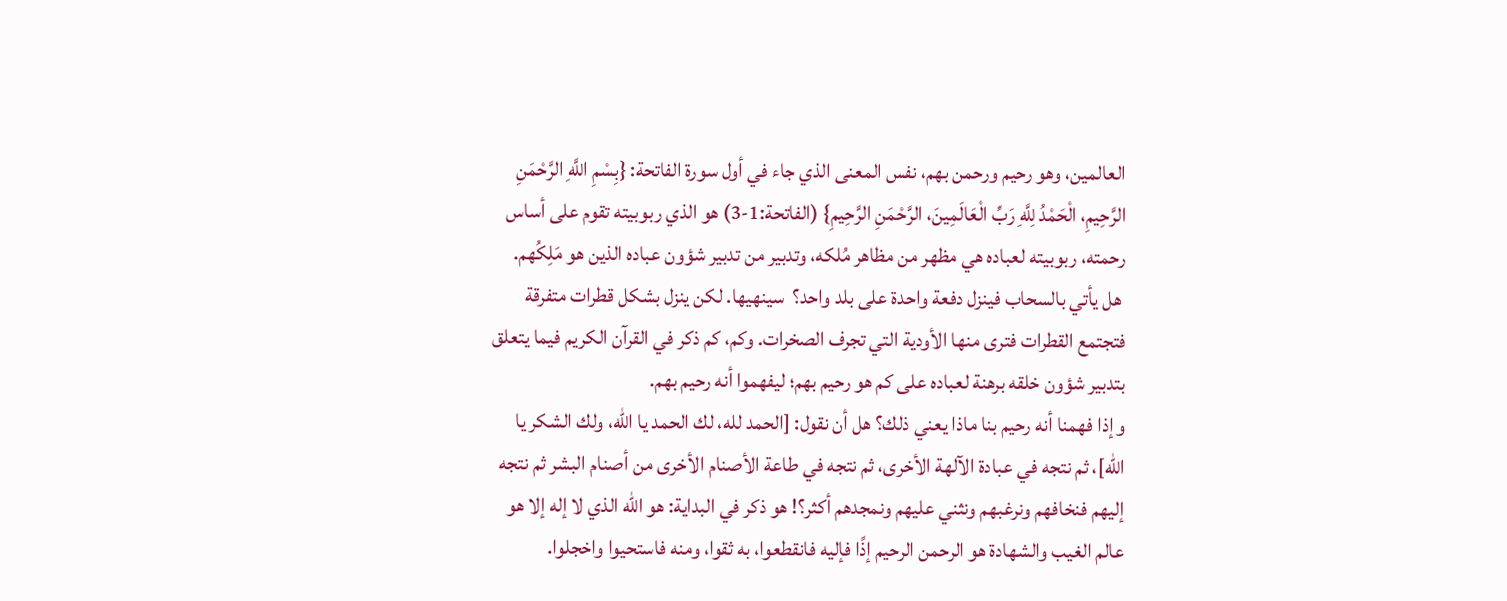العالمين، وهو رحيم ورحمن بهم، نفس المعنى الذي جاء في أول سورة الفاتحة: {بِسْمِ اللَّهِ الرَّحْمَنِ الرَّحِيمِ، الْحَمْدُ لِلَّهِ رَبِّ الْعَالَمِينَ، الرَّحْمَنِ الرَّحِيمِ} (الفاتحة:1-3) هو الذي ربوبيته تقوم على أساس رحمته، ربوبيته لعباده هي مظهر من مظاهر مُلكه، وتدبير من تدبير شؤون عباده الذين هو مَلِكُهم.
 هل يأتي بالسحاب فينزل دفعة واحدة على بلد واحد؟  سينهيها. لكن ينزل بشكل قطرات متفرقة فتجتمع القطرات فترى منها الأودية التي تجرف الصخرات. وكم، كم ذكر في القرآن الكريم فيما يتعلق بتدبير شؤون خلقه برهنة لعباده على كم هو رحيم بهم؛ ليفهموا أنه رحيم بهم.
وإذا فهمنا أنه رحيم بنا ماذا يعني ذلك؟ هل أن نقول: [الحمد لله، لك الحمد يا الله، ولك الشكر يا الله]، ثم نتجه في عبادة الآلهة الأخرى، ثم نتجه في طاعة الأصنام الأخرى من أصنام البشر ثم نتجه إليهم فنخافهم ونرغبهم ونثني عليهم ونمجدهم أكثر؟! هو ذكر في البداية: هو الله الذي لا إله إلا هو عالم الغيب والشهادة هو الرحمن الرحيم إذًا فإليه فانقطعوا، به ثقوا، ومنه فاستحيوا واخجلوا.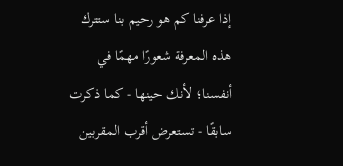إذا عرفنا كم هو رحيم بنا ستترك هذه المعرفة شعورًا مهمًا في أنفسنا؛ لأنك حينها - كما ذكرت سابقًا - تستعرض أقرب المقربين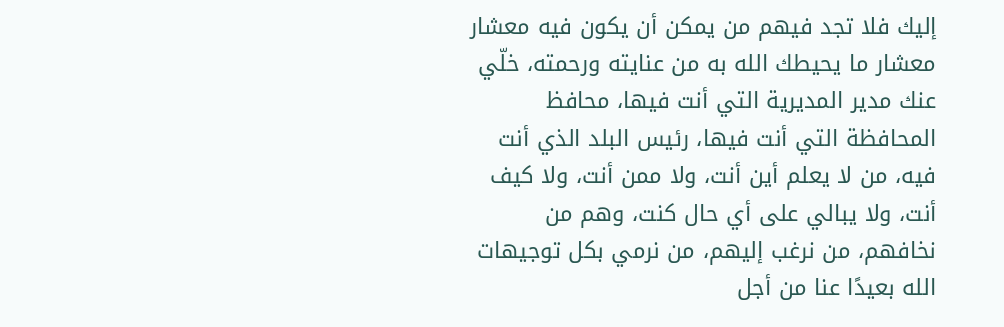إليك فلا تجد فيهم من يمكن أن يكون فيه معشار معشار ما يحيطك الله به من عنايته ورحمته، خلّي عنك مدير المديرية التي أنت فيها، محافظ المحافظة التي أنت فيها، رئيس البلد الذي أنت فيه، من لا يعلم أين أنت، ولا ممن أنت، ولا كيف أنت، ولا يبالي على أي حال كنت، وهم من نخافهم، من نرغب إليهم، من نرمي بكل توجيهات الله بعيدًا عنا من أجل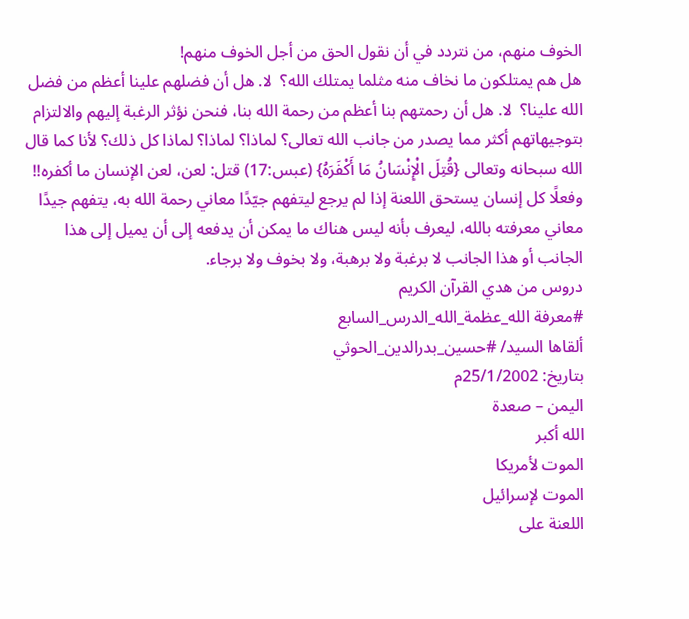الخوف منهم، من نتردد في أن نقول الحق من أجل الخوف منهم!
هل هم يمتلكون ما نخاف منه مثلما يمتلك الله؟  لا. هل أن فضلهم علينا أعظم من فضل الله علينا؟  لا. هل أن رحمتهم بنا أعظم من رحمة الله بنا، فنحن نؤثر الرغبة إليهم والالتزام بتوجيهاتهم أكثر مما يصدر من جانب الله تعالى؟ لماذا؟ لماذا؟ لماذا كل ذلك؟ لأنا كما قال الله سبحانه وتعالى {قُتِلَ الْإِنْسَانُ مَا أَكْفَرَهُ} (عبس:17) قتل: لعن، لعن الإنسان ما أكفره!!
وفعلًا كل إنسان يستحق اللعنة إذا لم يرجع ليتفهم جيّدًا معاني رحمة الله به، يتفهم جيدًا معاني معرفته بالله، ليعرف بأنه ليس هناك ما يمكن أن يدفعه إلى أن يميل إلى هذا الجانب أو هذا الجانب لا برغبة ولا برهبة، ولا بخوف ولا برجاء.
دروس من هدي القرآن الكريم
#معرفة الله_عظمة_الله_الدرس_السابع
ألقاها السيد/ #حسين_بدرالدين_الحوثي
بتاريخ: 25/1/2002م
اليمن – صعدة
الله أكبر
الموت لأمريكا
الموت لإسرائيل
اللعنة على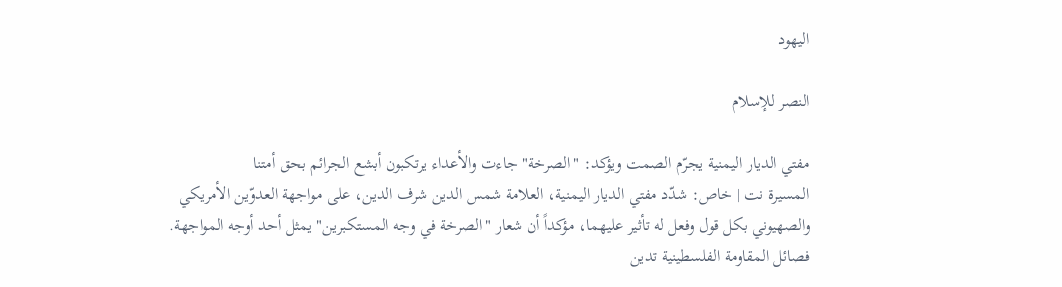اليهود

النصر للإسلام

مفتي الديار اليمنية يجرّم الصمت ويؤكد: "الصرخة" جاءت والأعداء يرتكبون أبشع الجرائم بحق أمتنا
المسيرة نت | خاص: شدّد مفتي الديار اليمنية، العلامة شمس الدين شرف الدين، على مواجهة العدوّين الأمريكي والصهيوني بكل قول وفعل له تأثير عليهما، مؤكداً أن شعار "الصرخة في وجه المستكبرين" يمثل أحد أوجه المواجهة.
فصائل المقاومة الفلسطينية تدين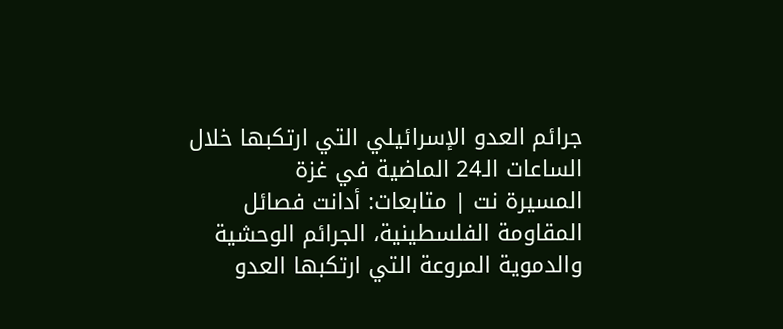جرائم العدو الإسرائيلي التي ارتكبها خلال الساعات الـ24 الماضية في غزة
المسيرة نت | متابعات: أدانت فصائل المقاومة الفلسطينية، الجرائم الوحشية والدموية المروعة التي ارتكبها العدو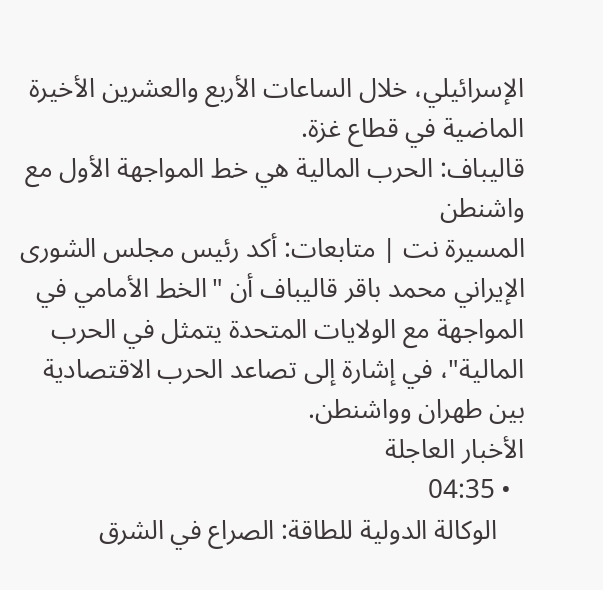الإسرائيلي، خلال الساعات الأربع والعشرين الأخيرة الماضية في قطاع غزة.
قاليباف: الحرب المالية هي خط المواجهة الأول مع واشنطن
المسيرة نت | متابعات: أكد رئيس مجلس الشورى الإيراني محمد باقر قاليباف أن "الخط الأمامي في المواجهة مع الولايات المتحدة يتمثل في الحرب المالية"، في إشارة إلى تصاعد الحرب الاقتصادية بين طهران وواشنطن.
الأخبار العاجلة
  • 04:35
    الوكالة الدولية للطاقة: الصراع في الشرق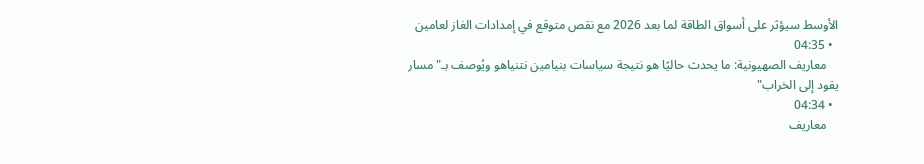الأوسط سيؤثر على أسواق الطاقة لما بعد 2026 مع نقص متوقع في إمدادات الغاز لعامين
  • 04:35
    معاريف الصهيونية: ما يحدث حاليًا هو نتيجة سياسات بنيامين نتنياهو ويُوصف بـ"مسار يقود إلى الخراب"
  • 04:34
    معاريف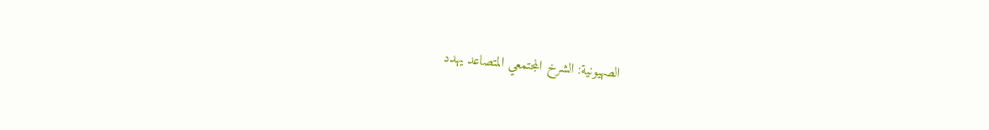الصهيونية: الشرخ المجتمعي المتصاعد يهدد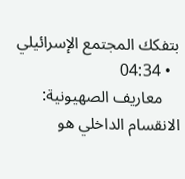بتفكك المجتمع الإسرائيلي
  • 04:34
    معاريف الصهيونية: الانقسام الداخلي هو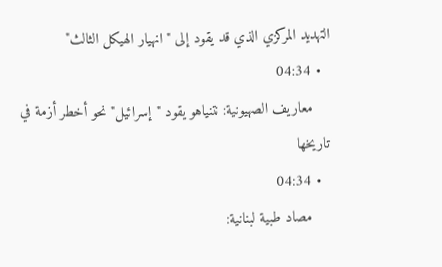التهديد المركزي الذي قد يقود إلى "انهيار الهيكل الثالث"
  • 04:34
    معاريف الصهيونية: نتنياهو يقود "إسرائيل" نحو أخطر أزمة في تاريخها
  • 04:34
    مصاد طبية لبنانية: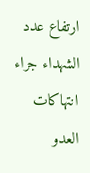ارتفاع عدد الشهداء جراء انتهاكات العدو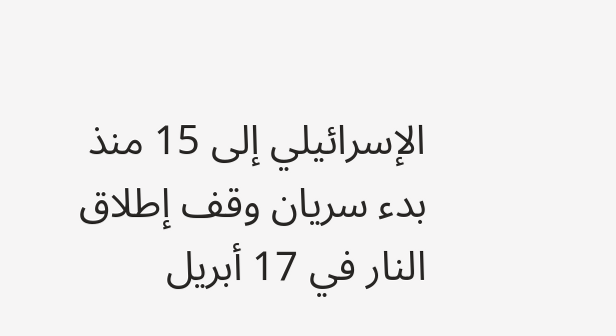الإسرائيلي إلى 15 منذ بدء سريان وقف إطلاق النار في 17 أبريل